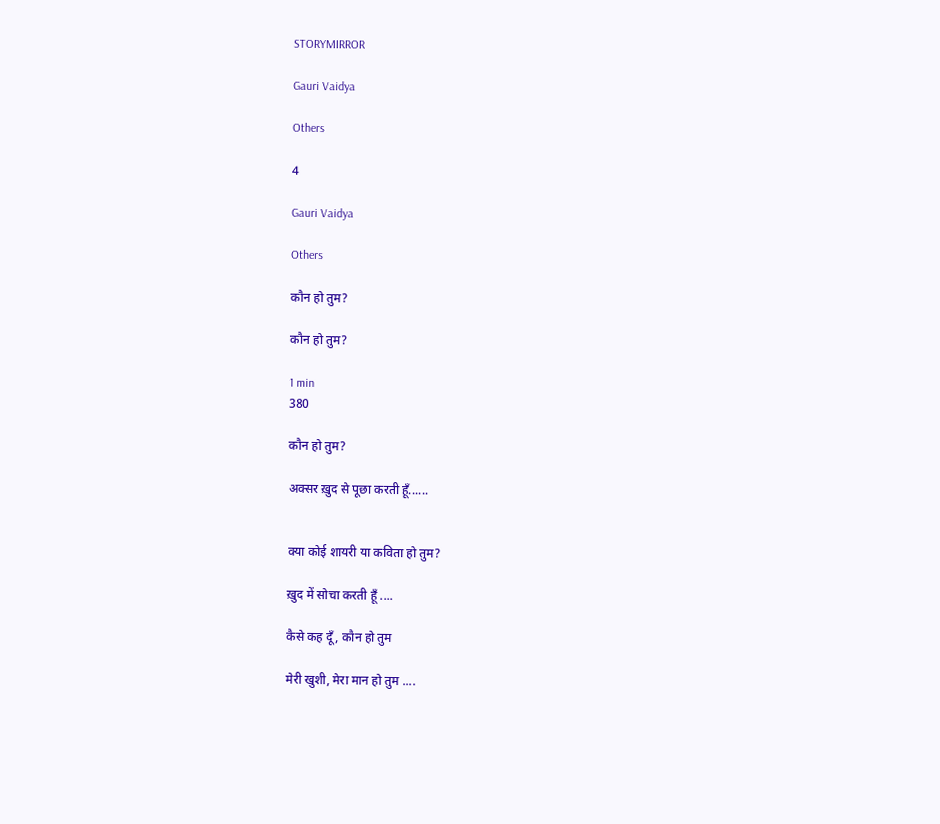STORYMIRROR

Gauri Vaidya

Others

4

Gauri Vaidya

Others

कौन हो तुम?

कौन हो तुम?

1 min
380

कौन हो तुम?

अक्सर ख़ुद से पूछा करती हूँ......


क्या कोई शायरी या कविता हो तुम?

ख़ुद में सोचा करती हूँ ....

कैसे कह दूँ, कौन हो तुम

मेरी खुशी, मेरा मान हो तुम ....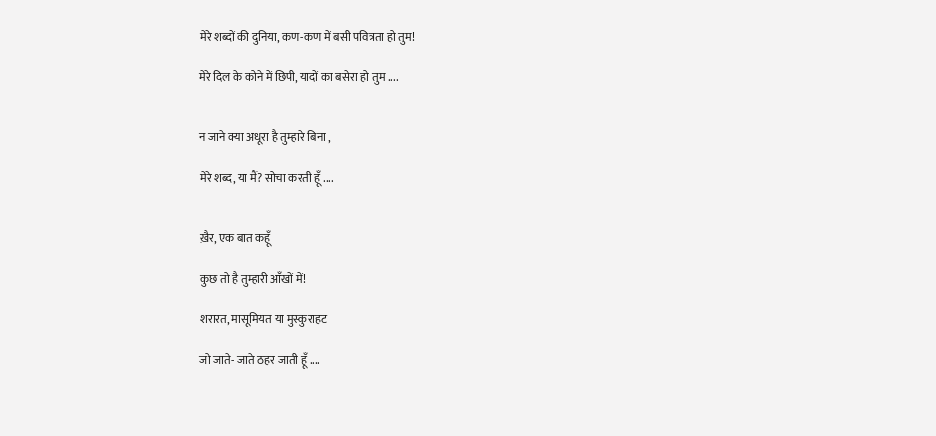मेरे शब्दों की दुनिया, कण-कण में बसी पवित्रता हो तुम!

मेरे दिल के कोने में छिपी, यादों का बसेरा हो तुम ....


न जाने क्या अधूरा है तुम्हारे बिना ,

मेरे शब्द, या मैं? सोचा करती हूँ ....


ख़ैर, एक बात कहूँ

कुछ तो है तुम्हारी आँखों में!

शरारत, मासूमियत या मुस्कुराहट

जो जाते- जाते ठहर जाती हूँ ....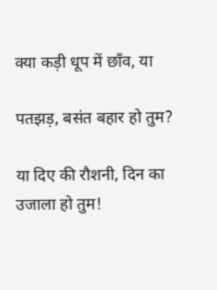क्या कड़ी धूप में छाँव, या

पतझड़, बसंत बहार हो तुम?

या दिए की रौशनी, दिन का उजाला हो तुम!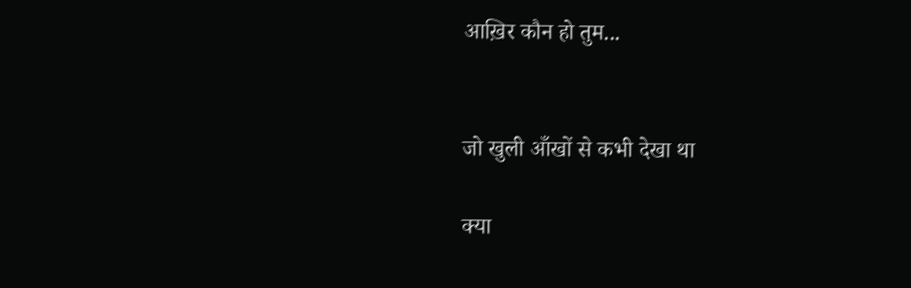आख़िर कौन हो तुम...


जो खुली आँखों से कभी देखा था

क्या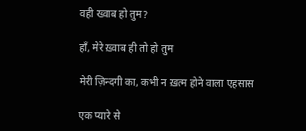वही ख्वाब हो तुम?

हाँ, मेरे ख़्वाब ही तो हो तुम

मेरी ज़िन्दगी का, कभी न ख़त्म होने वाला एहसास

एक प्यारे से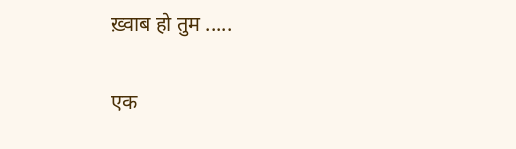ख़्वाब हो तुम .....

एक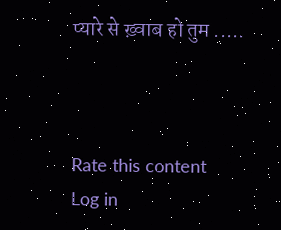प्यारे से ख़्वाब हो तुम .....



Rate this content
Log in